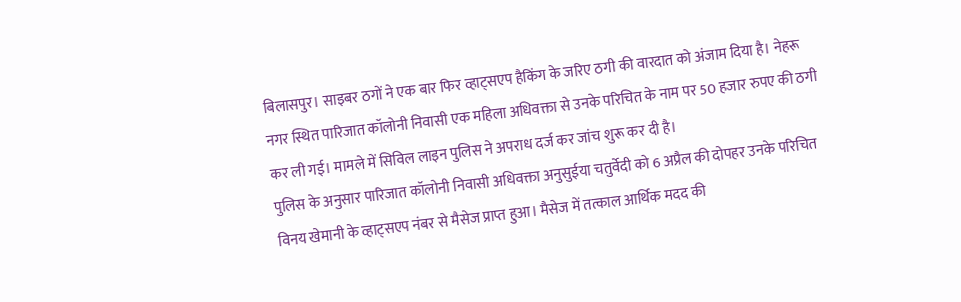बिलासपुर। साइबर ठगों ने एक बार फिर व्हाट्सएप हैकिंग के जरिए ठगी की वारदात को अंजाम दिया है। नेहरू नगर स्थित पारिजात कॉलोनी निवासी एक महिला अधिवक्ता से उनके परिचित के नाम पर 50 हजार रुपए की ठगी कर ली गई। मामले में सिविल लाइन पुलिस ने अपराध दर्ज कर जांच शुरू कर दी है।
पुलिस के अनुसार पारिजात कॉलोनी निवासी अधिवक्ता अनुसुईया चतुर्वेदी को 6 अप्रैल की दोपहर उनके परिचित विनय खेमानी के व्हाट्सएप नंबर से मैसेज प्राप्त हुआ। मैसेज में तत्काल आर्थिक मदद की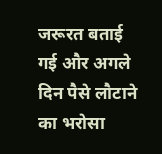जरूरत बताई गई और अगले दिन पैसे लौटाने का भरोसा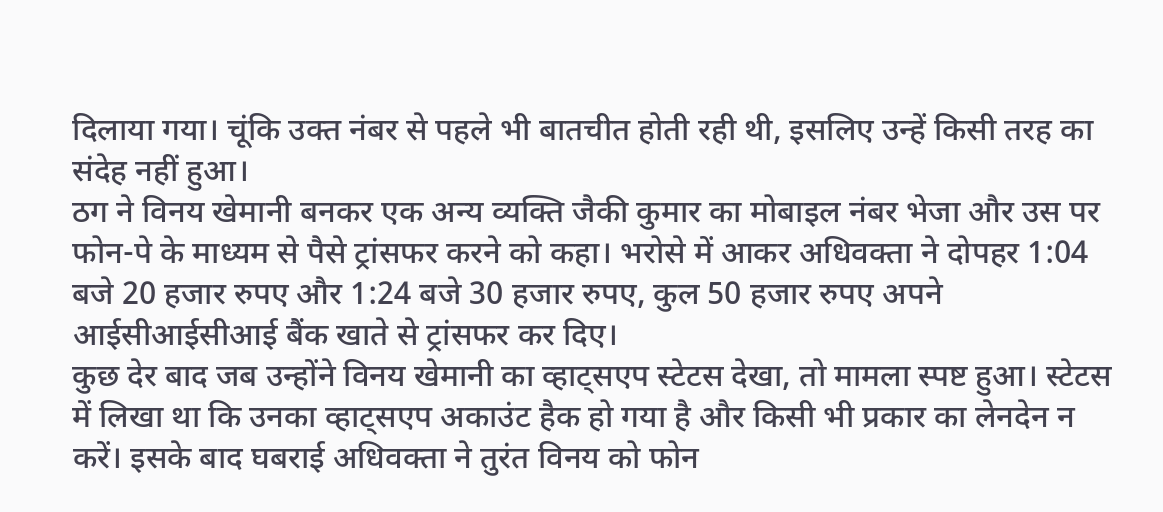दिलाया गया। चूंकि उक्त नंबर से पहले भी बातचीत होती रही थी, इसलिए उन्हें किसी तरह का संदेह नहीं हुआ।
ठग ने विनय खेमानी बनकर एक अन्य व्यक्ति जैकी कुमार का मोबाइल नंबर भेजा और उस पर फोन-पे के माध्यम से पैसे ट्रांसफर करने को कहा। भरोसे में आकर अधिवक्ता ने दोपहर 1:04 बजे 20 हजार रुपए और 1:24 बजे 30 हजार रुपए, कुल 50 हजार रुपए अपने आईसीआईसीआई बैंक खाते से ट्रांसफर कर दिए।
कुछ देर बाद जब उन्होंने विनय खेमानी का व्हाट्सएप स्टेटस देखा, तो मामला स्पष्ट हुआ। स्टेटस में लिखा था कि उनका व्हाट्सएप अकाउंट हैक हो गया है और किसी भी प्रकार का लेनदेन न करें। इसके बाद घबराई अधिवक्ता ने तुरंत विनय को फोन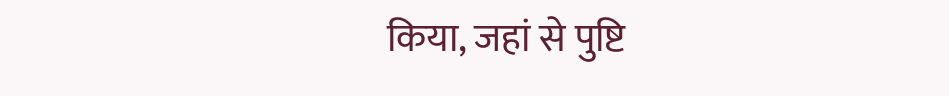किया, जहां से पुष्टि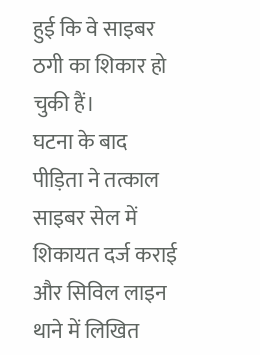हुई कि वे साइबर ठगी का शिकार हो चुकी हैं।
घटना के बाद पीड़िता ने तत्काल साइबर सेल में शिकायत दर्ज कराई और सिविल लाइन थाने में लिखित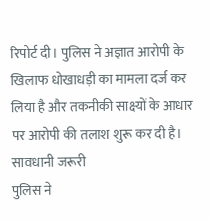रिपोर्ट दी। पुलिस ने अज्ञात आरोपी के खिलाफ धोखाधड़ी का मामला दर्ज कर लिया है और तकनीकी साक्ष्यों के आधार पर आरोपी की तलाश शुरू कर दी है।
सावधानी जरूरी
पुलिस ने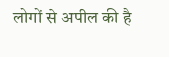लोगों से अपील की है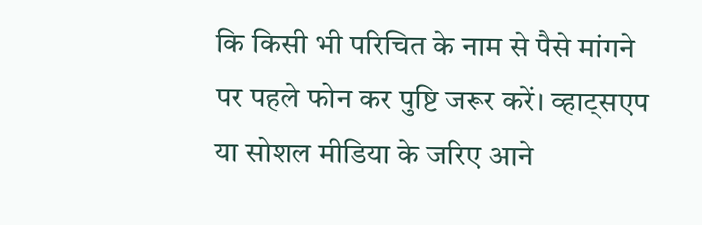कि किसी भी परिचित के नाम से पैसे मांगने पर पहले फोन कर पुष्टि जरूर करें। व्हाट्सएप या सोशल मीडिया के जरिए आने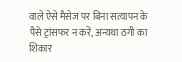वाले ऐसे मैसेज पर बिना सत्यापन के पैसे ट्रांसफर न करें, अन्यथा ठगी का शिकार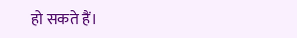हो सकते हैं।